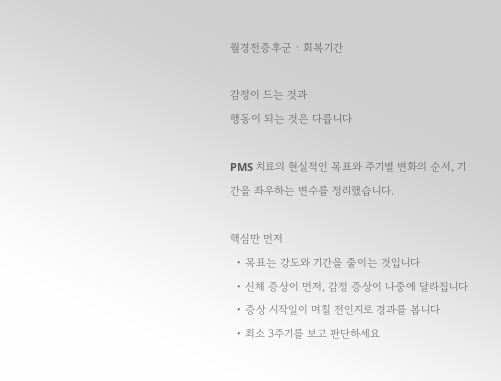월경전증후군 · 회복기간

감정이 드는 것과
행동이 되는 것은 다릅니다

PMS 치료의 현실적인 목표와 주기별 변화의 순서, 기간을 좌우하는 변수를 정리했습니다.

핵심만 먼저
  • 목표는 강도와 기간을 줄이는 것입니다
  • 신체 증상이 먼저, 감정 증상이 나중에 달라집니다
  • 증상 시작일이 며칠 전인지로 경과를 봅니다
  • 최소 3주기를 보고 판단하세요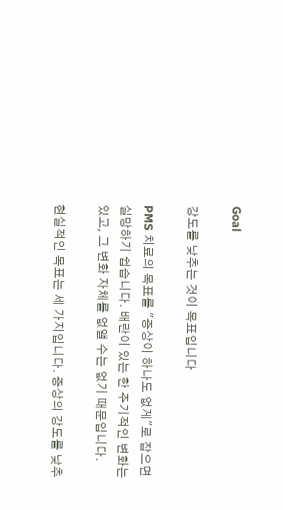Goal

강도를 낮추는 것이 목표입니다

PMS 치료의 목표를 "증상이 하나도 없게"로 잡으면 실망하기 쉽습니다. 배란이 있는 한 주기적인 변화는 있고, 그 변화 자체를 없앨 수는 없기 때문입니다.

현실적인 목표는 세 가지입니다. 증상의 강도를 낮추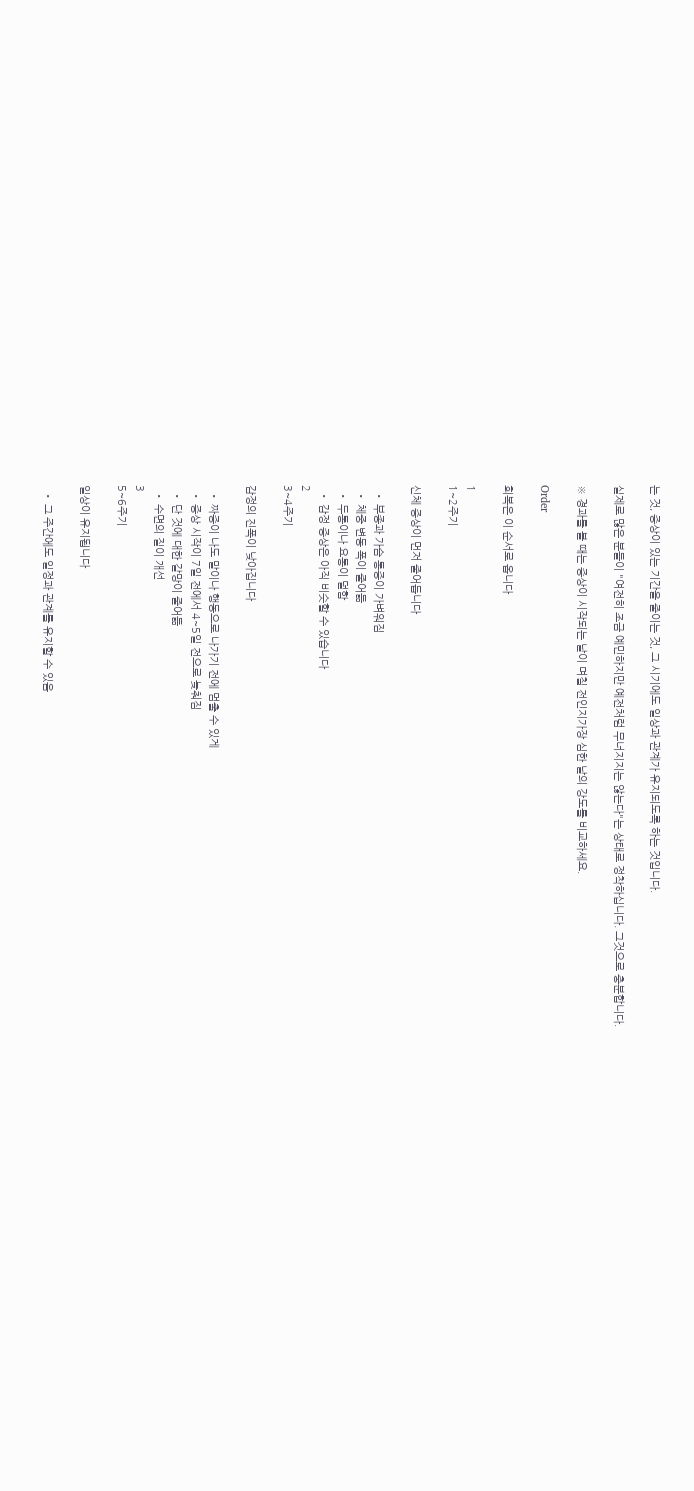는 것, 증상이 있는 기간을 줄이는 것, 그 시기에도 일상과 관계가 유지되도록 하는 것입니다.

실제로 많은 분들이 "여전히 조금 예민하지만 예전처럼 무너지지는 않는다"는 상태로 정착하십니다. 그것으로 충분합니다.

※ 경과를 볼 때는 증상이 시작되는 날이 며칠 전인지가장 심한 날의 강도를 비교하세요.

Order

회복은 이 순서로 옵니다

1
1~2주기

신체 증상이 먼저 줄어듭니다

  • 부종과 가슴 통증이 가벼워짐
  • 체중 변동 폭이 줄어듦
  • 두통이나 요통이 덜함
  • 감정 증상은 아직 비슷할 수 있습니다
2
3~4주기

감정의 진폭이 낮아집니다

  • 짜증이 나도 말이나 행동으로 나가기 전에 멈출 수 있게
  • 증상 시작이 7일 전에서 4~5일 전으로 늦춰짐
  • 단 것에 대한 갈망이 줄어듦
  • 수면의 질이 개선
3
5~6주기

일상이 유지됩니다

  • 그 주간에도 일정과 관계를 유지할 수 있음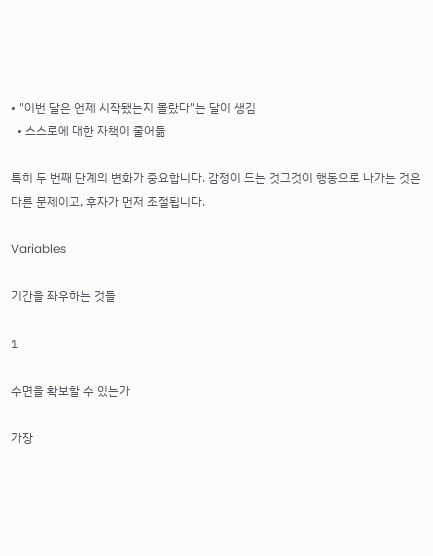• "이번 달은 언제 시작됐는지 몰랐다"는 달이 생김
  • 스스로에 대한 자책이 줄어듦

특히 두 번째 단계의 변화가 중요합니다. 감정이 드는 것그것이 행동으로 나가는 것은 다른 문제이고, 후자가 먼저 조절됩니다.

Variables

기간을 좌우하는 것들

1

수면을 확보할 수 있는가

가장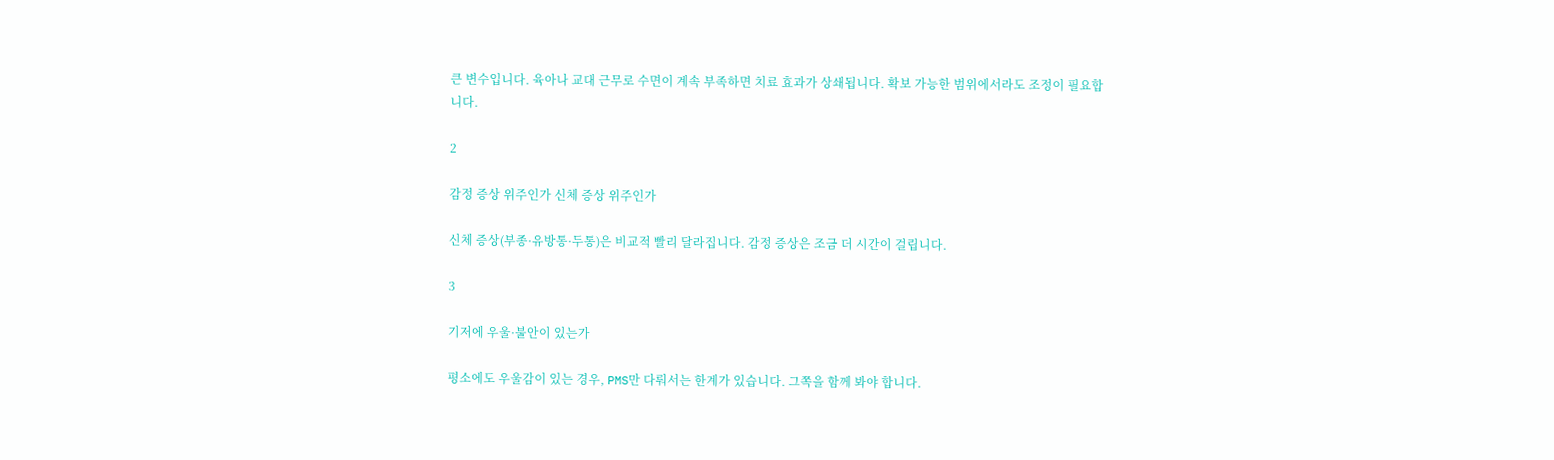큰 변수입니다. 육아나 교대 근무로 수면이 계속 부족하면 치료 효과가 상쇄됩니다. 확보 가능한 범위에서라도 조정이 필요합니다.

2

감정 증상 위주인가 신체 증상 위주인가

신체 증상(부종·유방통·두통)은 비교적 빨리 달라집니다. 감정 증상은 조금 더 시간이 걸립니다.

3

기저에 우울·불안이 있는가

평소에도 우울감이 있는 경우, PMS만 다뤄서는 한계가 있습니다. 그쪽을 함께 봐야 합니다.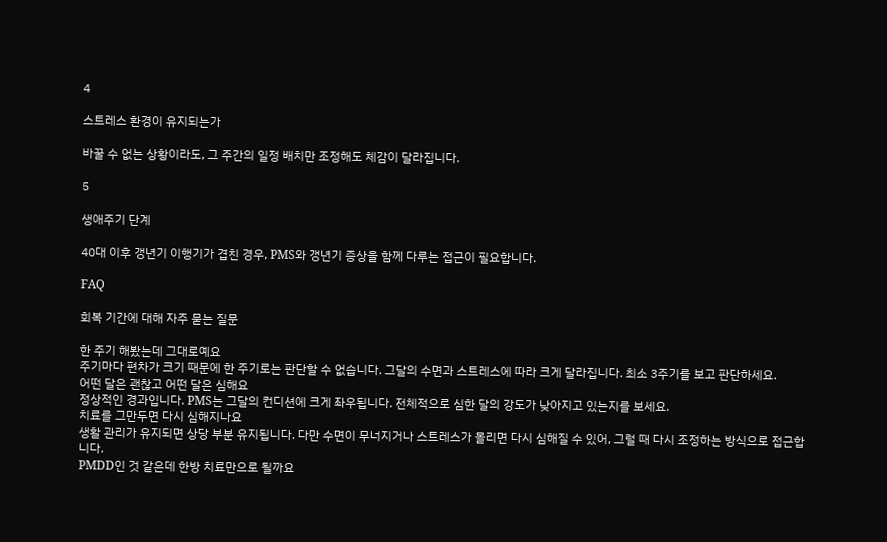4

스트레스 환경이 유지되는가

바꿀 수 없는 상황이라도, 그 주간의 일정 배치만 조정해도 체감이 달라집니다.

5

생애주기 단계

40대 이후 갱년기 이행기가 겹친 경우, PMS와 갱년기 증상을 함께 다루는 접근이 필요합니다.

FAQ

회복 기간에 대해 자주 묻는 질문

한 주기 해봤는데 그대로예요
주기마다 편차가 크기 때문에 한 주기로는 판단할 수 없습니다. 그달의 수면과 스트레스에 따라 크게 달라집니다. 최소 3주기를 보고 판단하세요.
어떤 달은 괜찮고 어떤 달은 심해요
정상적인 경과입니다. PMS는 그달의 컨디션에 크게 좌우됩니다. 전체적으로 심한 달의 강도가 낮아지고 있는지를 보세요.
치료를 그만두면 다시 심해지나요
생활 관리가 유지되면 상당 부분 유지됩니다. 다만 수면이 무너지거나 스트레스가 몰리면 다시 심해질 수 있어, 그럴 때 다시 조정하는 방식으로 접근합니다.
PMDD인 것 같은데 한방 치료만으로 될까요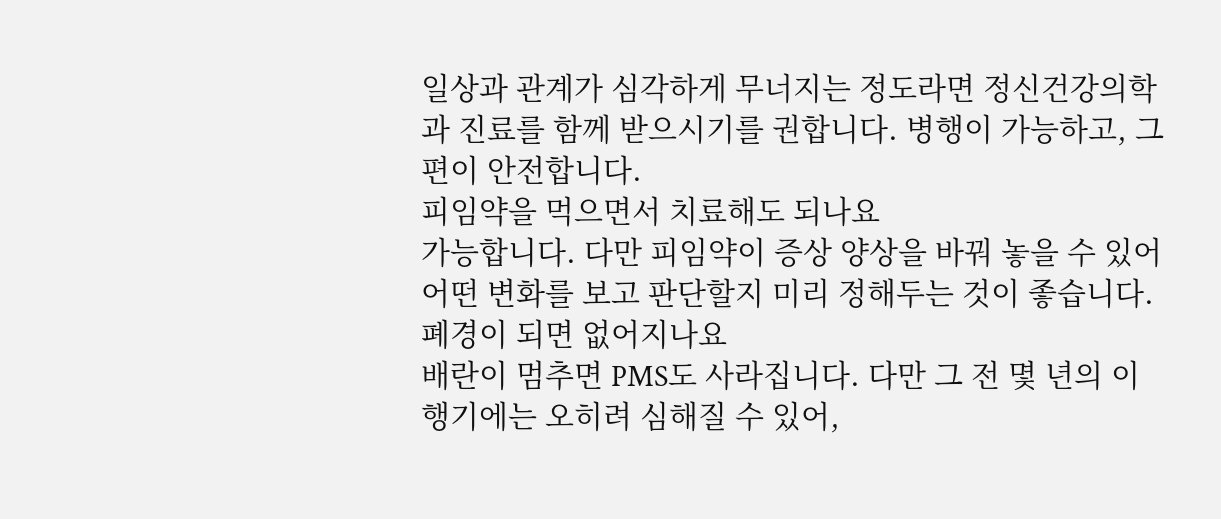일상과 관계가 심각하게 무너지는 정도라면 정신건강의학과 진료를 함께 받으시기를 권합니다. 병행이 가능하고, 그편이 안전합니다.
피임약을 먹으면서 치료해도 되나요
가능합니다. 다만 피임약이 증상 양상을 바꿔 놓을 수 있어 어떤 변화를 보고 판단할지 미리 정해두는 것이 좋습니다.
폐경이 되면 없어지나요
배란이 멈추면 PMS도 사라집니다. 다만 그 전 몇 년의 이행기에는 오히려 심해질 수 있어,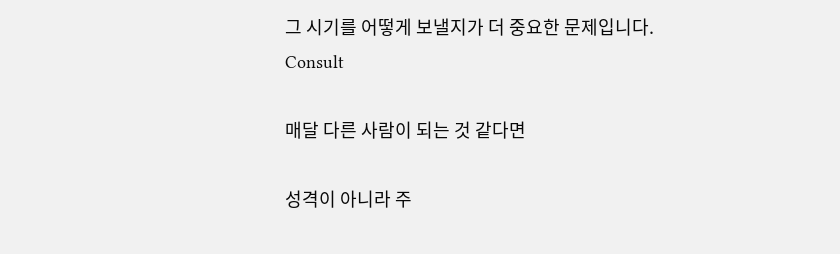그 시기를 어떻게 보낼지가 더 중요한 문제입니다.
Consult

매달 다른 사람이 되는 것 같다면

성격이 아니라 주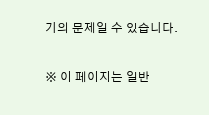기의 문제일 수 있습니다.

※ 이 페이지는 일반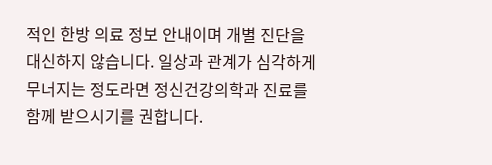적인 한방 의료 정보 안내이며 개별 진단을 대신하지 않습니다. 일상과 관계가 심각하게 무너지는 정도라면 정신건강의학과 진료를 함께 받으시기를 권합니다.